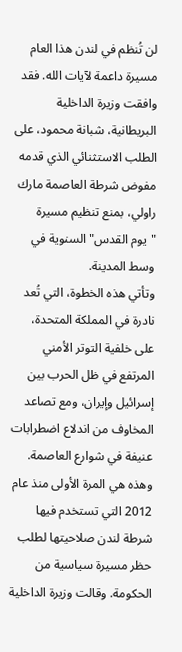لن تُنظم في لندن هذا العام مسيرة داعمة لآيات الله. فقد وافقت وزيرة الداخلية البريطانية، شبانة محمود، على الطلب الاستثنائي الذي قدمه مفوض شرطة العاصمة مارك راولي، بمنع تنظيم مسيرة "يوم القدس" السنوية في وسط المدينة.
وتأتي هذه الخطوة، التي تُعد نادرة في المملكة المتحدة، على خلفية التوتر الأمني المرتفع في ظل الحرب بين إسرائيل وإيران، ومع تصاعد المخاوف من اندلاع اضطرابات عنيفة في شوارع العاصمة.
وهذه هي المرة الأولى منذ عام 2012 التي تستخدم فيها شرطة لندن صلاحيتها لطلب حظر مسيرة سياسية من الحكومة. وقالت وزيرة الداخلية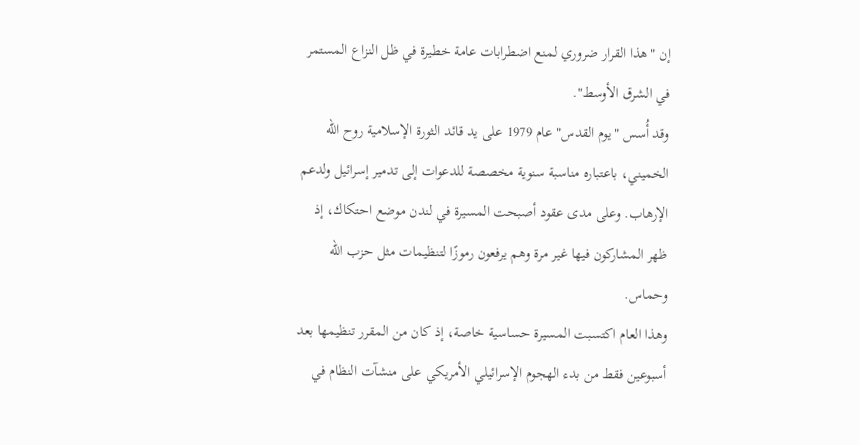إن "هذا القرار ضروري لمنع اضطرابات عامة خطيرة في ظل النزاع المستمر في الشرق الأوسط".
وقد أُسس "يوم القدس" عام 1979 على يد قائد الثورة الإسلامية روح الله الخميني، باعتباره مناسبة سنوية مخصصة للدعوات إلى تدمير إسرائيل ولدعم الإرهاب. وعلى مدى عقود أصبحت المسيرة في لندن موضع احتكاك، إذ ظهر المشاركون فيها غير مرة وهم يرفعون رموزًا لتنظيمات مثل حزب الله وحماس.
وهذا العام اكتسبت المسيرة حساسية خاصة، إذ كان من المقرر تنظيمها بعد أسبوعين فقط من بدء الهجوم الإسرائيلي الأمريكي على منشآت النظام في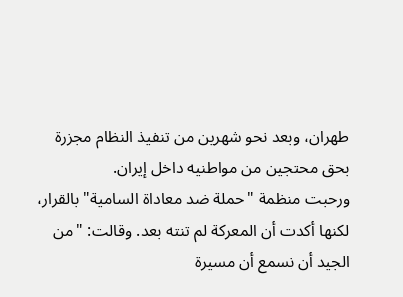طهران، وبعد نحو شهرين من تنفيذ النظام مجزرة بحق محتجين من مواطنيه داخل إيران.
ورحبت منظمة "حملة ضد معاداة السامية" بالقرار، لكنها أكدت أن المعركة لم تنته بعد. وقالت: "من الجيد أن نسمع أن مسيرة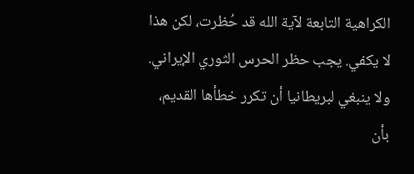الكراهية التابعة لآية الله قد حُظرت، لكن هذا لا يكفي. يجب حظر الحرس الثوري الإيراني. ولا ينبغي لبريطانيا أن تكرر خطأها القديم، بأن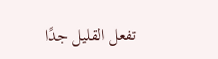تفعل القليل جدًا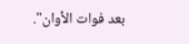بعد فوات الأوان".